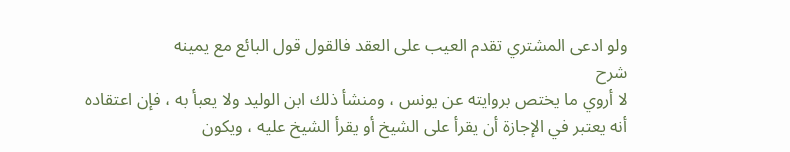ولو ادعى المشتري تقدم العيب على العقد فالقول قول البائع مع يمينه
شرح
لا أروي ما يختص بروايته عن يونس ، ومنشأ ذلك ابن الوليد ولا يعبأ به ، فإن اعتقاده
أنه يعتبر في الإجازة أن يقرأ على الشيخ أو يقرأ الشيخ عليه ، ويكون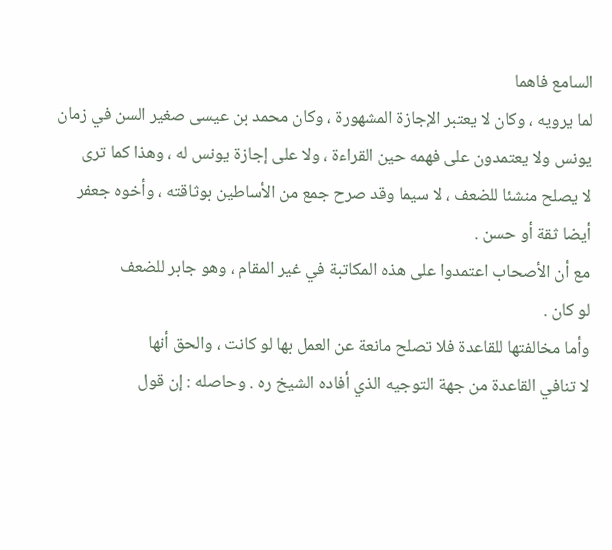السامع فاهما
لما يرويه ، وكان لا يعتبر الإجازة المشهورة ، وكان محمد بن عيسى صغير السن في زمان
يونس ولا يعتمدون على فهمه حين القراءة ، ولا على إجازة يونس له ، وهذا كما ترى
لا يصلح منشئا للضعف ، لا سيما وقد صرح جمع من الأساطين بوثاقته ، وأخوه جعفر
أيضا ثقة أو حسن .
مع أن الأصحاب اعتمدوا على هذه المكاتبة في غير المقام ، وهو جابر للضعف
لو كان .
وأما مخالفتها للقاعدة فلا تصلح مانعة عن العمل بها لو كانت ، والحق أنها
لا تنافي القاعدة من جهة التوجيه الذي أفاده الشيخ ره . وحاصله : إن قول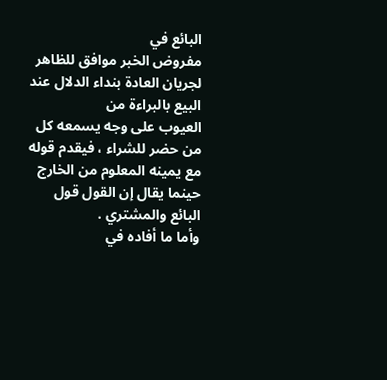البائع في
مفروض الخبر موافق للظاهر لجريان العادة بنداء الدلال عند البيع بالبراءة من
العيوب على وجه يسمعه كل من حضر للشراء ، فيقدم قوله مع يمينه المعلوم من الخارج
حينما يقال إن القول قول البائع والمشتري .
وأما ما أفاده في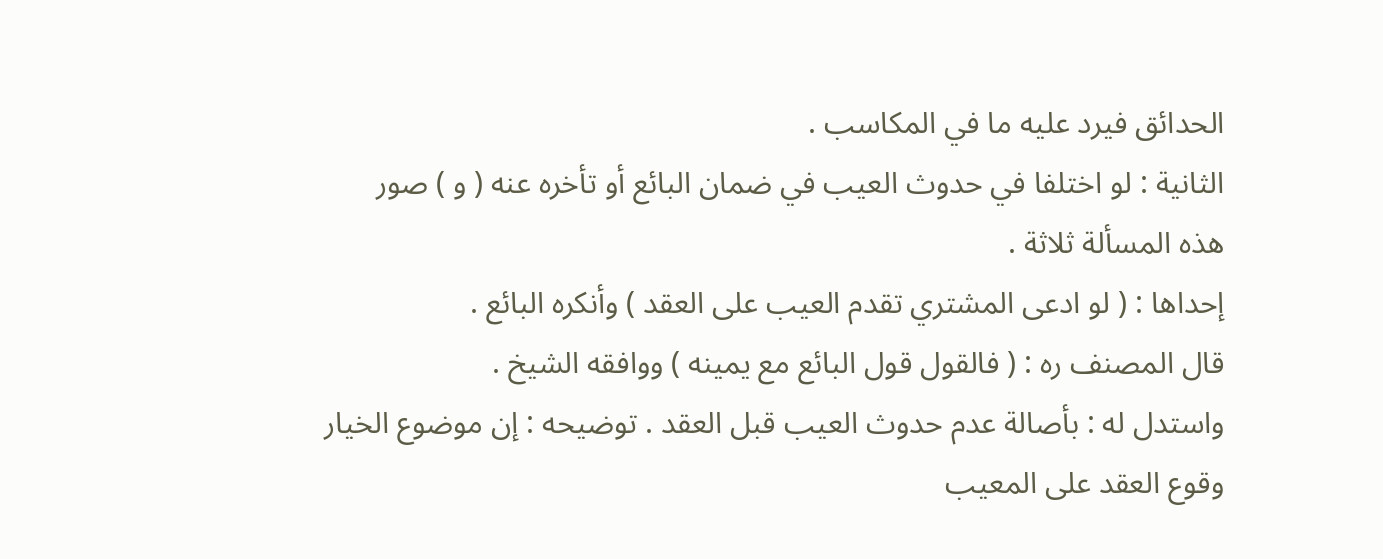الحدائق فيرد عليه ما في المكاسب .
الثانية : لو اختلفا في حدوث العيب في ضمان البائع أو تأخره عنه ( و ) صور
هذه المسألة ثلاثة .
إحداها : ( لو ادعى المشتري تقدم العيب على العقد ) وأنكره البائع .
قال المصنف ره : ( فالقول قول البائع مع يمينه ) ووافقه الشيخ .
واستدل له : بأصالة عدم حدوث العيب قبل العقد . توضيحه : إن موضوع الخيار
وقوع العقد على المعيب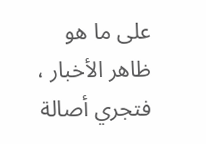على ما هو ظاهر الأخبار ، فتجري أصالة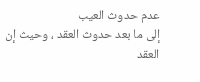عدم حدوث العيب
إلى ما بعد حدوث العقد ، وحيث إن العقد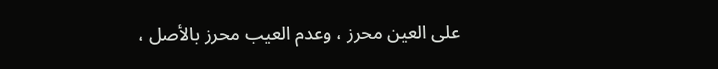على العين محرز ، وعدم العيب محرز بالأصل ،